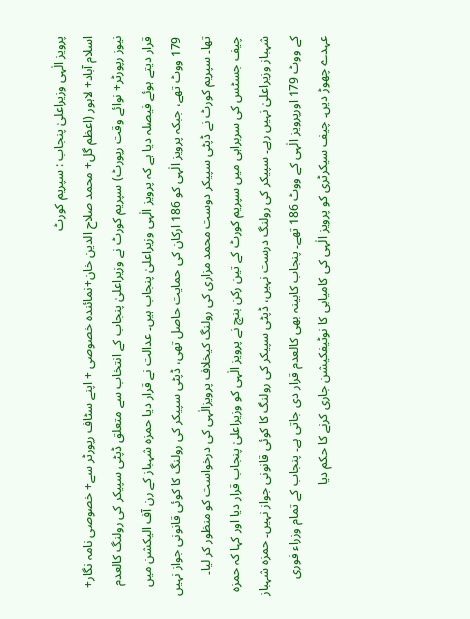پرویز الٰہی وزیراعلیٰ پنجاب : سپریم کورٹ
اسلام آباد+ لاہور (اعظم گل+ محمد صلاح الدین خان+نمائندہ خصوصی + اپنے سٹاف رپورٹر سے+ خصوصی نامہ نگار+ نیوز رپورٹر+ نوائے وقت رپورٹ) سپریم کورٹ نے وزیراعلیٰ پنجاب کے انتخاب سے متعلق ڈپٹی سپیکر کی رولنگ کالعدم قرار دیتے ہوئے فیصلہ دیا ہے کہ پرویز الٰہی وزیراعلیٰ پنجاب ہیں۔ عدالت نے قرار دیا حمزہ شہباز کے رن آف الیکشن میں 179 ووٹ تھے، جبکہ پرویز الٰہی کو 186 ارکان کی حمایت حاصل تھی، ڈپٹی سپیکر کی رولنگ کا کوئی قانونی جواز نہیں تھا۔ سپریم کورٹ نے ڈپٹی سپیکر دوست محمد مزاری کی رولنگ کیخلاف پرویزالٰہی کی درخواست کو منظور کر لیا۔ چیف جسٹس کی سربراہی میں سپریم کورٹ کے تین رکن بنچ نے پرویز الٰہی کو وزیراعلیٰ پنجاب قرار دیا اور کہا کہ حمزہ شہباز وزیراعلیٰ نہیں رہے۔ سپیکر کی رولنگ درست نہیں، ڈپٹی سپیکر کی رولنگ کا کوئی قانونی جواز نہیں۔ حمزہ شہباز کے ووٹ 179 اورپرویز الٰہی کے ووٹ 186 تھے۔ پنجاب کابینہ بھی کالعدم قرار دی جاتی ہے۔ پنجاب کے تمام وزراء فوری عہدے چھوڑ دیں۔ چیف سیکرٹری کو پرویز الٰہی کی کامیابی کا نوٹیفکیشن جاری کرنے کا حکم دیا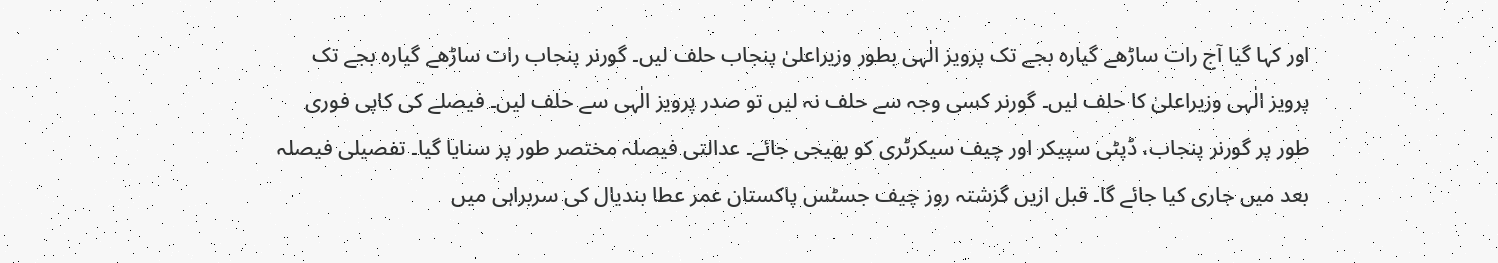اور کہا گیا آج رات ساڑھے گیارہ بجے تک پرویز الٰہی بطور وزیراعلیٰ پنجاب حلف لیں۔ گورنر پنجاب رات ساڑھے گیارہ بجے تک پرویز الٰہی وزیراعلیٰ کا حلف لیں۔ گورنر کسی وجہ سے حلف نہ لیں تو صدر پرویز الٰہی سے حلف لیں۔ فیصلے کی کاپی فوری طور پر گورنر پنجاب، ڈپٹی سپیکر اور چیف سیکرٹری کو بھیجی جائے۔ عدالتی فیصلہ مختصر طور پر سنایا گیا۔ تفصیلی فیصلہ بعد میں جاری کیا جائے گا۔ قبل ازیں گزشتہ روز چیف جسٹس پاکستان عمر عطا بندیال کی سربراہی میں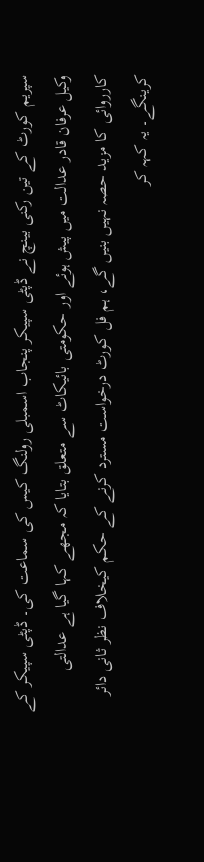سپریم کورٹ کے تین رکنی بینچ نے ڈپٹی سپیکر پنجاب اسمبلی رولنگ کیس کی سماعت کی۔ ڈپٹی سپیکر کے وکیل عرفان قادر عدالت میں پیش ہوئے اور حکومتی بائیکاٹ سے متعلق بتایا کہ مجھے کہا گیا ہے عدالتی کارروائی کا مزید حصہ نہیں بنیں گے، ہم فل کورٹ درخواست مسترد کرنے کے حکم کیخلاف نظر ثانی دائر کرینگے۔ یہ کہہ کر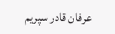عرفان قادر سپریم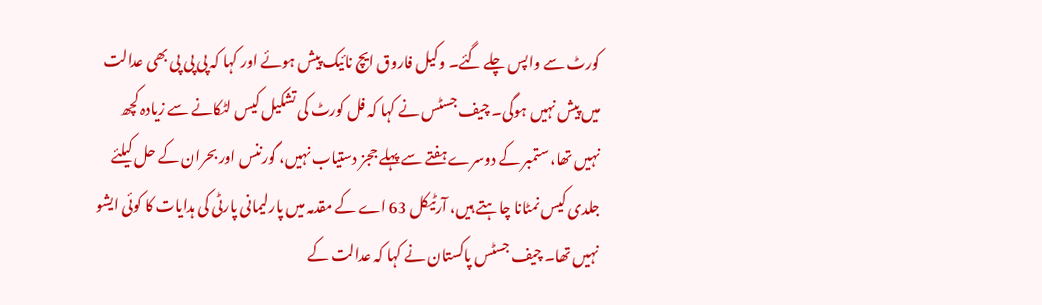کورٹ سے واپس چلے گئے۔ وکیل فاروق ایچ نائیک پیش ہوئے اور کہا کہ پی پی پی بھی عدالت میں پیش نہیں ہوگی۔ چیف جسٹس نے کہا کہ فل کورٹ کی تشکیل کیس لٹکانے سے زیادہ کچھ نہیں تھا، ستمبر کے دوسرے ہفتے سے پہلے ججز دستیاب نہیں، گورننس اور بحران کے حل کیلئے جلدی کیس نمٹانا چاہتے ہیں، آرٹیکل 63 اے کے مقدمہ میں پارلیمانی پارٹی کی ہدایات کا کوئی ایشو نہیں تھا۔ چیف جسٹس پاکستان نے کہا کہ عدالت کے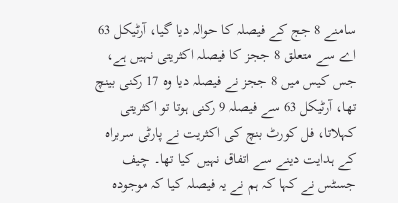سامنے 8 جج کے فیصلہ کا حوالہ دیا گیا، آرٹیکل 63 اے سے متعلق 8 ججز کا فیصلہ اکثریتی نہیں ہے، جس کیس میں 8 ججز نے فیصلہ دیا وہ 17 رکنی بینچ تھا، آرٹیکل 63 سے فیصلہ 9 رکنی ہوتا تو اکثریتی کہلاتا، فل کورٹ بنچ کی اکثریت نے پارٹی سربراہ کے ہدایت دینے سے اتفاق نہیں کیا تھا۔ چیف جسٹس نے کہا کہ ہم نے یہ فیصلہ کیا کہ موجودہ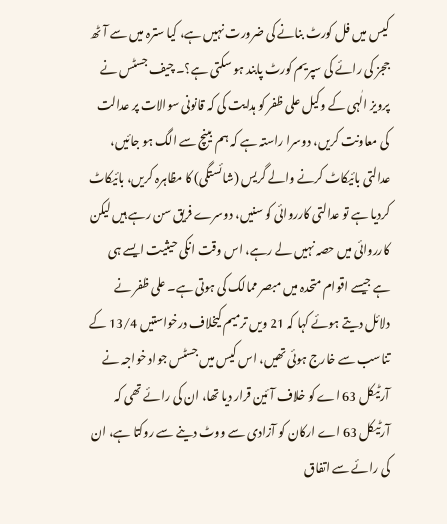کیس میں فل کورٹ بنانے کی ضرورت نہیں ہے، کیا سترہ میں سے آٹھ ججز کی رائے کی سپریم کورٹ پابند ہو سکتی ہے؟۔ چیف جسٹس نے پرویز الٰہی کے وکیل علی ظفر کو ہدایت کی کہ قانونی سوالات پر عدالت کی معاونت کریں، دوسرا راستہ ہے کہ ہم بینچ سے الگ ہو جائیں، عدالتی بائیکاٹ کرنے والے گریس (شائستگی) کا مظاہرہ کریں، بائیکاٹ کردیا ہے تو عدالتی کارروائی کو سنیں، دوسرے فریق سن رہے ہیں لیکن کارروائی میں حصہ نہیں لے رہے، اس وقت انکی حیثیت ایسے ہی ہے جیسے اقوام متحدہ میں مبصر ممالک کی ہوتی ہے۔ علی ظفر نے دلائل دیتے ہوئے کہا کہ 21 ویں ترمیم کیخلاف درخواستیں 13/4 کے تناسب سے خارج ہوئی تھیں، اس کیس میں جسٹس جواد خواجہ نے آرٹیکل 63 اے کو خلاف آئین قرار دیا تھا، ان کی رائے تھی کہ آرٹیکل 63 اے ارکان کو آزادی سے ووٹ دینے سے روکتا ہے، ان کی رائے سے اتفاق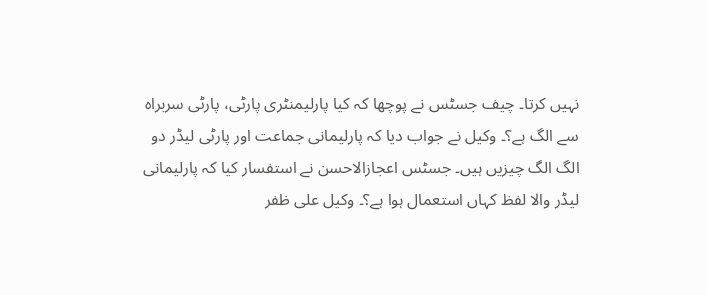نہیں کرتا۔ چیف جسٹس نے پوچھا کہ کیا پارلیمنٹری پارٹی، پارٹی سربراہ سے الگ ہے؟۔ وکیل نے جواب دیا کہ پارلیمانی جماعت اور پارٹی لیڈر دو الگ الگ چیزیں ہیں۔ جسٹس اعجازالاحسن نے استفسار کیا کہ پارلیمانی لیڈر والا لفظ کہاں استعمال ہوا ہے؟۔ وکیل علی ظفر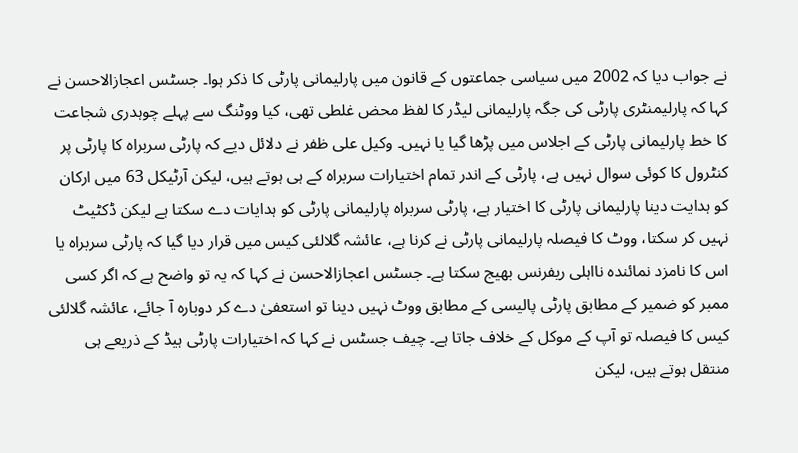نے جواب دیا کہ 2002 میں سیاسی جماعتوں کے قانون میں پارلیمانی پارٹی کا ذکر ہوا۔ جسٹس اعجازالاحسن نے کہا کہ پارلیمنٹری پارٹی کی جگہ پارلیمانی لیڈر کا لفظ محض غلطی تھی، کیا ووٹنگ سے پہلے چوہدری شجاعت کا خط پارلیمانی پارٹی کے اجلاس میں پڑھا گیا یا نہیں۔ وکیل علی ظفر نے دلائل دیے کہ پارٹی سربراہ کا پارٹی پر کنٹرول کا کوئی سوال نہیں ہے، پارٹی کے اندر تمام اختیارات سربراہ کے ہی ہوتے ہیں، لیکن آرٹیکل 63 میں ارکان کو ہدایت دینا پارلیمانی پارٹی کا اختیار ہے، پارٹی سربراہ پارلیمانی پارٹی کو ہدایات دے سکتا ہے لیکن ڈکٹیٹ نہیں کر سکتا، ووٹ کا فیصلہ پارلیمانی پارٹی نے کرنا ہے، عائشہ گلالئی کیس میں قرار دیا گیا کہ پارٹی سربراہ یا اس کا نامزد نمائندہ نااہلی ریفرنس بھیج سکتا ہے۔ جسٹس اعجازالاحسن نے کہا کہ یہ تو واضح ہے کہ اگر کسی ممبر کو ضمیر کے مطابق پارٹی پالیسی کے مطابق ووٹ نہیں دینا تو استعفیٰ دے کر دوبارہ آ جائے، عائشہ گلالئی کیس کا فیصلہ تو آپ کے موکل کے خلاف جاتا ہے۔ چیف جسٹس نے کہا کہ اختیارات پارٹی ہیڈ کے ذریعے ہی منتقل ہوتے ہیں، لیکن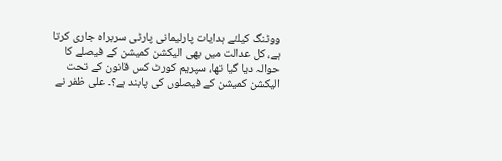ووٹنگ کیلئے ہدایات پارلیمانی پارٹی سربراہ جاری کرتا ہے، کل عدالت میں بھی الیکشن کمیشن کے فیصلے کا حوالہ دیا گیا تھا، سپریم کورٹ کس قانون کے تحت الیکشن کمیشن کے فیصلوں کی پابند ہے؟۔ علی ظفر نے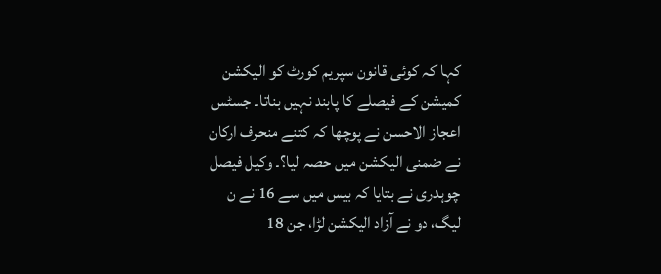کہا کہ کوئی قانون سپریم کورٹ کو الیکشن کمیشن کے فیصلے کا پابند نہیں بناتا۔ جسٹس اعجاز الاحسن نے پوچھا کہ کتنے منحرف ارکان نے ضمنی الیکشن میں حصہ لیا؟۔ وکیل فیصل چوہدری نے بتایا کہ بیس میں سے 16 نے ن لیگ، دو نے آزاد الیکشن لڑا، جن 18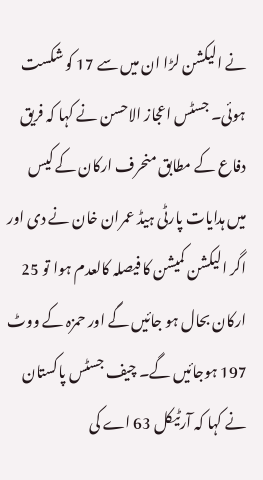نے الیکشن لڑا ان میں سے 17 کو شکست ہوئی۔ جسٹس اعجاز الاحسن نے کہا کہ فریق دفاع کے مطابق منحرف ارکان کے کیس میں ہدایات پارٹی ہیڈ عمران خان نے دی اور اگر الیکشن کمیشن کا فیصلہ کالعدم ہوا تو 25 ارکان بحال ہو جائیں گے اور حمزہ کے ووٹ 197 ہوجائیں گے۔ چیف جسٹس پاکستان نے کہا کہ آرٹیکل 63 اے کی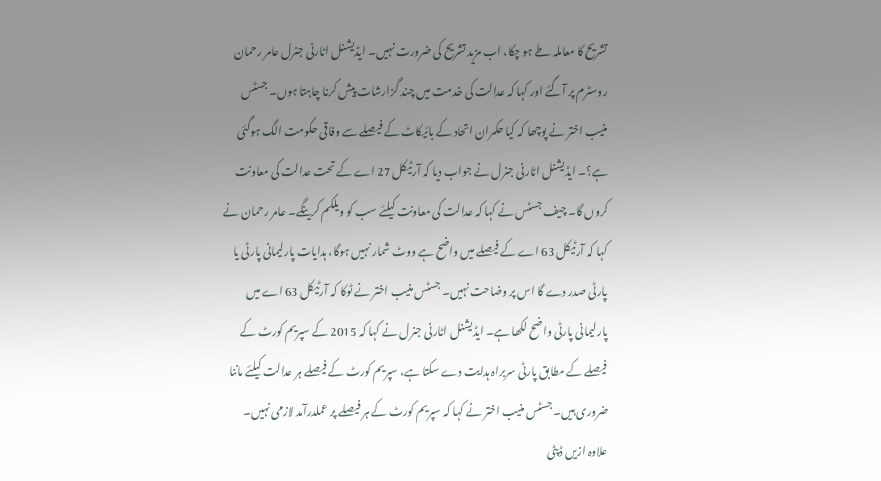تشریح کا معاملہ طے ہو چکا، اب مزید تشریح کی ضرورت نہیں۔ ایڈیشنل اٹارنی جنرل عامر رحمان روسٹرم پر آگئے اور کہا کہ عدالت کی خدمت میں چند گزارشات پیش کرنا چاہتا ہوں۔ جسٹس منیب اختر نے پوچھا کہ کیا حکمران اتحاد کے بائیکاٹ کے فیصلے سے وفاقی حکومت الگ ہوگئی ہے؟۔ ایڈیشنل اٹارنی جنرل نے جواب دیا کہ آرٹیکل 27 اے کے تحت عدالت کی معاونت کروں گا۔ چیف جسٹس نے کہا کہ عدالت کی معاونت کیلئے سب کو ویلکم کرینگے۔ عامر رحمان نے کہا کہ آرٹیکل 63 اے کے فیصلے میں واضح ہے ووٹ شمار نہیں ہوگا، ہدایات پارلیمانی پارٹی یا پارٹی صدر دے گا اس پر وضاحت نہیں۔ جسٹس منیب اختر نے ٹوکا کہ آرٹیکل 63 اے میں پارلیمانی پارٹی واضح لکھا ہے۔ ایڈیشنل اٹارنی جنرل نے کہا کہ 2015 کے سپریم کورٹ کے فیصلے کے مطابق پارٹی سربراہ ہدایت دے سکتا ہے، سپریم کورٹ کے فیصلے ہر عدالت کیلئے ماننا ضروری ہیں۔ جسٹس منیب اختر نے کہا کہ سپریم کورٹ کے ہر فیصلے پر عملدرآمد لازمی نہیں۔ علاوہ ازیں ڈپٹی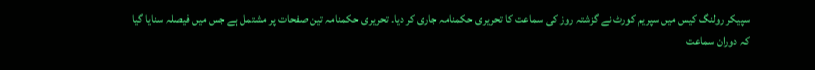سپیکر رولنگ کیس میں سپریم کورٹ نے گزشتہ روز کی سماعت کا تحریری حکمنامہ جاری کر دیا۔ تحریری حکمنامہ تین صفحات پر مشتمل ہے جس میں فیصلہ سنایا گیا کہ دوران سماعت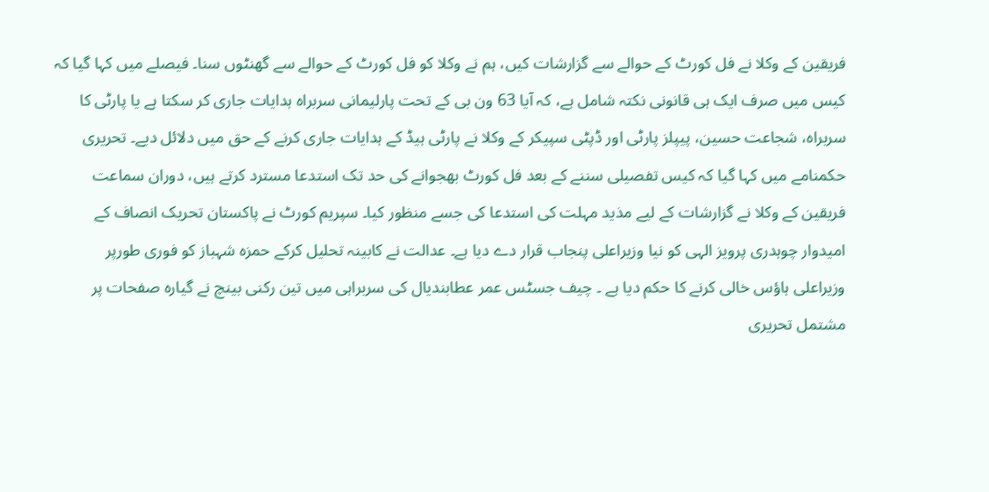فریقین کے وکلا نے فل کورٹ کے حوالے سے گزارشات کیں، ہم نے وکلا کو فل کورٹ کے حوالے سے گھنٹوں سنا۔ فیصلے میں کہا گیا کہ کیس میں صرف ایک ہی قانونی نکتہ شامل ہے، کہ آیا 63 ون بی کے تحت پارلیمانی سربراہ ہدایات جاری کر سکتا ہے یا پارٹی کا سربراہ، شجاعت حسین، پیپلز پارٹی اور ڈپٹی سپیکر کے وکلا نے پارٹی ہیڈ کے ہدایات جاری کرنے کے حق میں دلائل دیے۔ تحریری حکمنامے میں کہا گیا کہ کیس تفصیلی سننے کے بعد فل کورٹ بھجوانے کی حد تک استدعا مسترد کرتے ہیں، دوران سماعت فریقین کے وکلا نے گزارشات کے لیے مذید مہلت کی استدعا کی جسے منظور کیا۔ سپریم کورٹ نے پاکستان تحریک انصاف کے امیدوار چوہدری پرویز الہی کو نیا وزیراعلی پنجاب قرار دے دیا ہے۔ عدالت نے کابینہ تحلیل کرکے حمزہ شہباز کو فوری طورپر وزیراعلی ہاؤس خالی کرنے کا حکم دیا ہے ۔ چیف جسٹس عمر عطابندیال کی سربراہی میں تین رکنی بینچ نے گیارہ صفحات پر مشتمل تحریری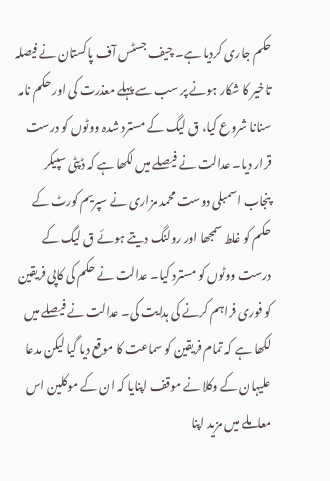حکم جاری کردیا ہے۔ چیف جسٹس آف پاکستان نے فیصلہ تاخیر کا شکار ہونے پر سب سے پہلے معذرت کی اور حکم نامہ سنانا شروع کیا، ق لیگ کے مسترد شدہ ووٹوں کو درست قرار دیا۔ عدالت نے فیصلے میں لکھا ہے کہ ڈپٹی سپیکر پنجاب اسمبلی دوست محمد مزاری نے سپریم کورٹ کے حکم کو غلط سمجھا اور رولنگ دیتے ہوئے ق لیگ کے درست ووٹوں کو مسترد کیا۔ عدالت نے حکم کی کاپی فریقین کو فوری فراہم کرنے کی ہدایت کی۔ عدالت نے فیصلے میں لکھا ہے کہ تمام فریقین کو سماعت کا موقع دیا گیا لیکن مدعا علیہان کے وکلا نے موقف اپنایا کہ ان کے موکلین اس معاملے میں مزید اپنا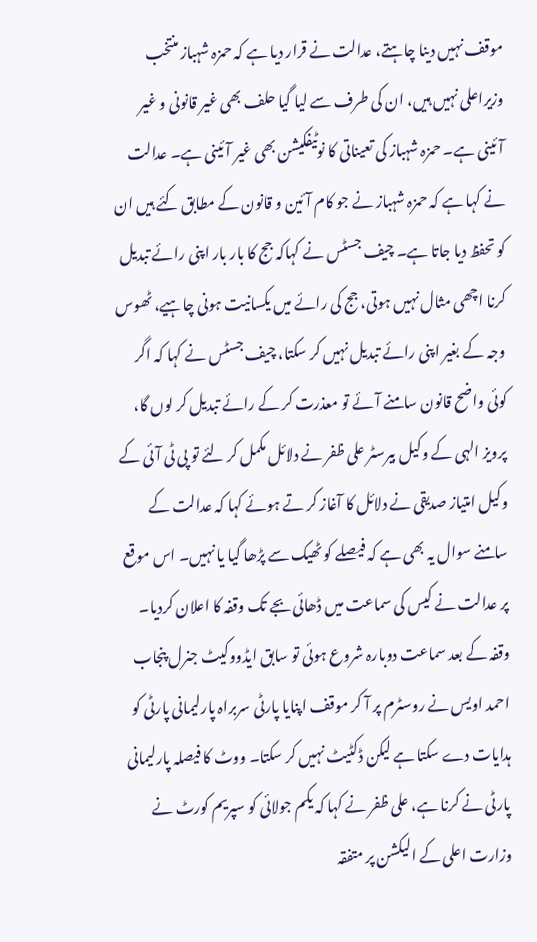موقف نہیں دینا چاہتے، عدالت نے قرار دیا ہے کہ حمزہ شہباز منتخب وزیراعلی نہیں ہیں، ان کی طرف سے لیا گیا حلف بھی غیر قانونی و غیر آئینی ہے۔ حمزہ شہباز کی تعیناتی کا نوٹیفکیشن بھی غیر آئینی ہے۔ عدالت نے کہا ہے کہ حمزہ شہباز نے جو کام آئین و قانون کے مطابق کئے ہیں ان کو تحفظ دیا جاتا ہے۔ چیف جسٹس نے کہاکہ جج کا بار بار اپنی رائے تبدیل کرنا اچھی مثال نہیں ہوتی، جج کی رائے میں یکسانیت ہونی چاہیے، ٹھوس وجہ کے بغیر اپنی رائے تبدیل نہیں کر سکتا، چیف جسٹس نے کہا کہ اگر کوئی واضح قانون سامنے آئے تو معذرت کر کے رائے تبدیل کر لوں گا، پرویز الہی کے وکیل بیرسٹر علی ظفر نے دلائل مکمل کر لئے تو پی ٹی آئی کے وکیل امتیاز صدیقی نے دلائل کا آغاز کر تے ہوئے کہا کہ عدالت کے سامنے سوال یہ بھی ہے کہ فیصلے کو ٹھیک سے پڑھا گیا یا نہیں۔ اس موقع پر عدالت نے کیس کی سماعت میں ڈھائی بجے تک وقفہ کا اعلان کردیا۔ وقفہ کے بعد سماعت دوبارہ شروع ہوئی تو سابق ایڈووکیٹ جنرل پنجاب احمد اویس نے روسٹرم پر آ کر موقف اپنایا پارٹی سربراہ پارلیمانی پارٹی کو ہدایات دے سکتا ہے لیکن ڈکٹیٹ نہیں کر سکتا۔ ووٹ کا فیصلہ پارلیمانی پارٹی نے کرنا ہے، علی ظفر نے کہا کہ یکم جولائی کو سپریم کورٹ نے وزارت اعلی کے الیکشن پر متفقہ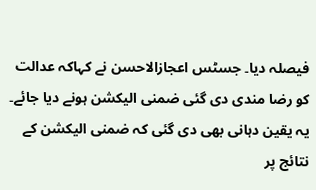فیصلہ دیا۔ جسٹس اعجازالاحسن نے کہاکہ عدالت کو رضا مندی دی گئی ضمنی الیکشن ہونے دیا جائے۔ یہ یقین دہانی بھی دی گئی کہ ضمنی الیکشن کے نتائج پر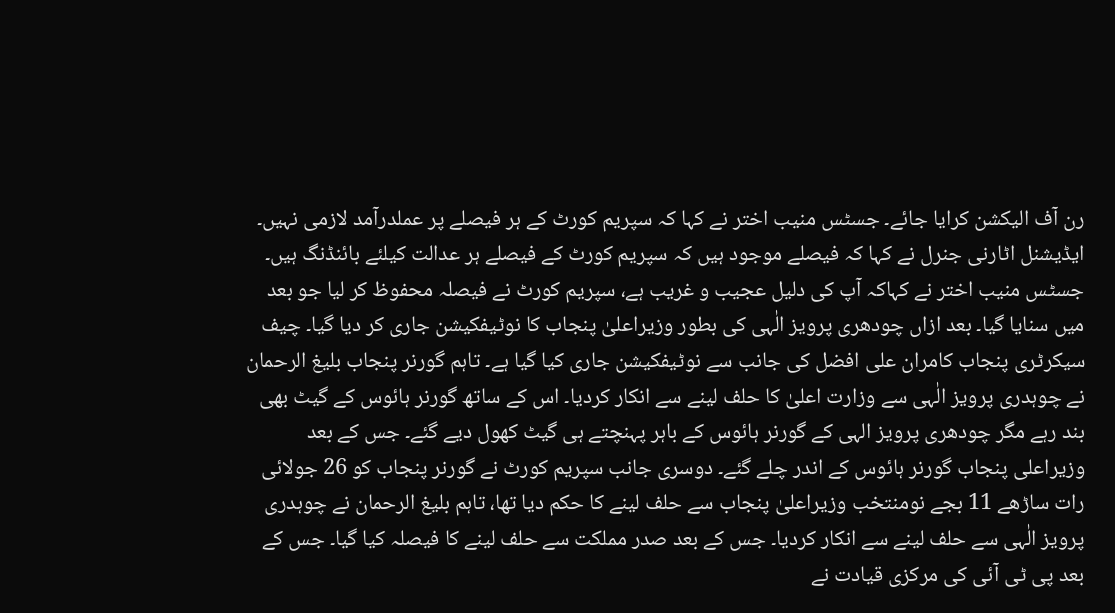رن آف الیکشن کرایا جائے۔ جسٹس منیب اختر نے کہا کہ سپریم کورٹ کے ہر فیصلے پر عملدرآمد لازمی نہیں۔ ایڈیشنل اٹارنی جنرل نے کہا کہ فیصلے موجود ہیں کہ سپریم کورٹ کے فیصلے ہر عدالت کیلئے بائنڈنگ ہیں۔ جسٹس منیب اختر نے کہاکہ آپ کی دلیل عجیب و غریب ہے، سپریم کورٹ نے فیصلہ محفوظ کر لیا جو بعد میں سنایا گیا۔ بعد ازاں چودھری پرویز الٰہی کی بطور وزیراعلیٰ پنجاب کا نوٹیفکیشن جاری کر دیا گیا۔ چیف سیکرٹری پنجاب کامران علی افضل کی جانب سے نوٹیفکیشن جاری کیا گیا ہے۔ تاہم گورنر پنجاب بلیغ الرحمان نے چوہدری پرویز الٰہی سے وزارت اعلیٰ کا حلف لینے سے انکار کردیا۔ اس کے ساتھ گورنر ہائوس کے گیٹ بھی بند رہے مگر چودھری پرویز الہی کے گورنر ہائوس کے باہر پہنچتے ہی گیٹ کھول دیے گئے۔ جس کے بعد وزیراعلی پنجاب گورنر ہائوس کے اندر چلے گئے۔ دوسری جانب سپریم کورٹ نے گورنر پنجاب کو 26 جولائی رات ساڑھے 11 بجے نومنتخب وزیراعلیٰ پنجاب سے حلف لینے کا حکم دیا تھا، تاہم بلیغ الرحمان نے چوہدری پرویز الٰہی سے حلف لینے سے انکار کردیا۔ جس کے بعد صدر مملکت سے حلف لینے کا فیصلہ کیا گیا۔ جس کے بعد پی ٹی آئی کی مرکزی قیادت نے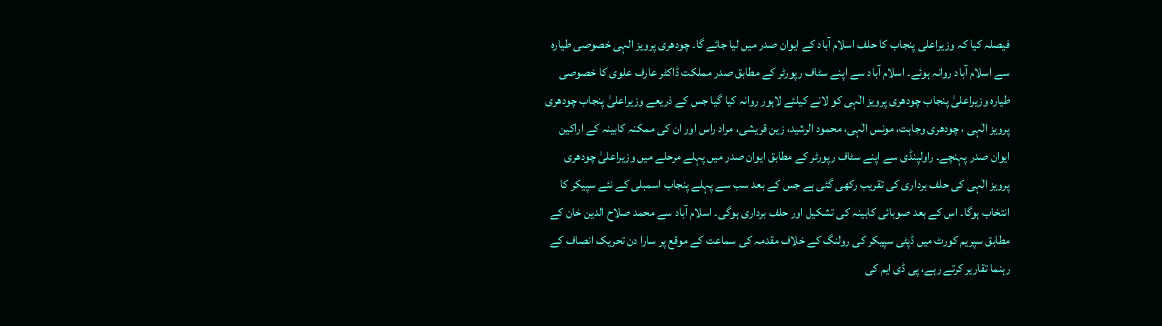فیصلہ کیا کہ وزیراعلی پنجاب کا حلف اسلام آباد کے ایوان صدر میں لیا جائے گا۔ چودھری پرویز الہی خصوصی طیارہ سے اسلام آباد روانہ ہوئے۔ اسلام آباد سے اپنے سٹاف رپورٹر کے مطابق صدر مملکت ڈاکٹر عارف علوی کا خصوصی طیارہ وزیراعلیٰ پنجاب چودھری پرویز الٰہی کو لانے کیلئے لاہور روانہ کیا گیا جس کے ذریعے وزیراعلیٰ پنجاب چودھری پرویز الٰہی ، چودھری وجاہت، مونس الٰہی، محمود الرشید، زین قریشی، مراد راس اور ان کی ممکنہ کابینہ کے اراکین ایوان صدر پہنچے۔ راولپنڈی سے اپنے سٹاف رپورٹر کے مطابق ایوان صدر میں پہلے مرحلے میں وزیراعلیٰ چودھری پرویز الٰہی کی حلف برداری کی تقریب رکھی گئی ہے جس کے بعد سب سے پہلے پنجاب اسمبلی کے نئے سپیکر کا انتخاب ہوگا۔ اس کے بعد صوبائی کابینہ کی تشکیل اور حلف برداری ہوگی۔ اسلام آباد سے محمد صلاح الدین خان کے مطابق سپریم کورٹ میں ڈپٹی سپیکر کی رولنگ کے خلاف مقدمہ کی سماعت کے موقع پر سارا دن تحریک انصاف کے رہنما تقاریر کرتے رہے، پی ڈی ایم کی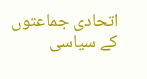اتحادی جماعتوں کے سیاسی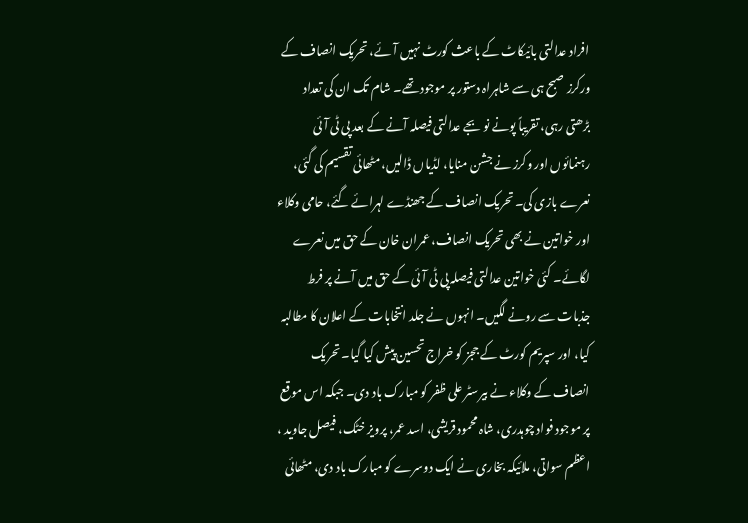افراد عدالتی بائیکاٹ کے باعث کورٹ نہیں آئے، تحریک انصاف کے ورکرز صبح ہی سے شاہراہ دستور پر موجود تھے۔ شام تک ان کی تعداد بڑھتی رہی، تقریباً پونے نو بجے عدالتی فیصلہ آنے کے بعد پی ٹی آئی رہنمائوں اور وکرز نے جشن منایا، لڈیاں ڈالیں، مٹھائی تقسیم کی گئی، نعرے بازی کی۔ تحریک انصاف کے جھنڈے لہرائے گئے، حامی وکلاء اور خواتین نے بھی تحریک انصاف، عمران خان کے حق میں نعرے لگائے۔ کئی خواتین عدالتی فیصلہ پی ٹی آئی کے حق میں آنے پر فرط جذبات سے رونے لگیں۔ انہوں نے جلد انتخابات کے اعلان کا مطالبہ کیا، اور سپریم کورٹ کے ججز کو خراج تحسین پیش کیا گیا۔ تحریک انصاف کے وکلاء نے بیرسٹر علی ظفر کو مبارک باد دی۔ جبکہ اس موقع پر موجود فواد چوہدری، شاہ محمود قریشی، اسد عمر، پرویز خٹک، فیصل جاوید ، اعظم سواتی، ملائیکہ بخاری نے ایک دوسرے کو مبارک باد دی، مٹھائی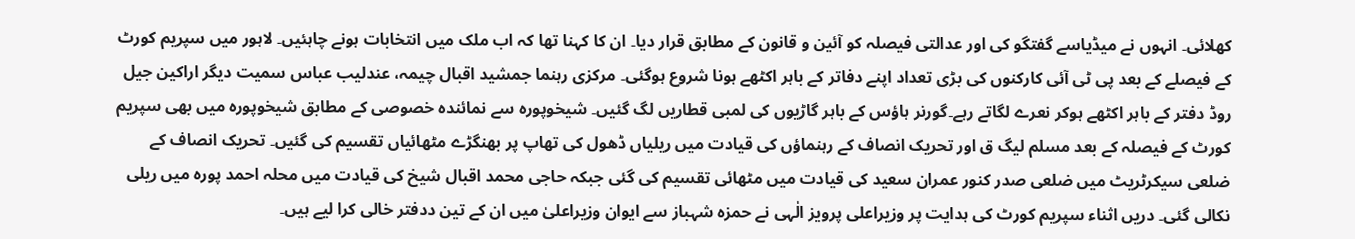کھلائی۔ انہوں نے میڈیاسے گفتگو کی اور عدالتی فیصلہ کو آئین و قانون کے مطابق قرار دیا۔ ان کا کہنا تھا کہ اب ملک میں انتخابات ہونے چاہئیں۔ لاہور میں سپریم کورٹ کے فیصلے کے بعد پی ٹی آئی کارکنوں کی بڑی تعداد اپنے دفاتر کے باہر اکٹھے ہونا شروع ہوگئی۔ مرکزی رہنما جمشید اقبال چیمہ، عندلیب عباس سمیت دیگر اراکین جیل روڈ دفتر کے باہر اکٹھے ہوکر نعرے لگاتے رہے۔گورنر ہاؤس کے باہر گاڑیوں کی لمبی قطاریں لگ گئیں۔ شیخوپورہ سے نمائندہ خصوصی کے مطابق شیخوپورہ میں بھی سپریم کورٹ کے فیصلہ کے بعد مسلم لیگ ق اور تحریک انصاف کے رہنماؤں کی قیادت میں ریلیاں ڈھول کی تھاپ پر بھنگڑے مٹھائیاں تقسیم کی گئیں۔ تحریک انصاف کے ضلعی سیکرٹریٹ میں ضلعی صدر کنور عمران سعید کی قیادت میں مٹھائی تقسیم کی گئی جبکہ حاجی محمد اقبال شیخ کی قیادت میں محلہ احمد پورہ میں ریلی نکالی گئی۔ دریں اثناء سپریم کورٹ کی ہدایت پر وزیراعلی پرویز الٰہی نے حمزہ شہباز سے ایوان وزیراعلیٰ میں ان کے تین ددفتر خالی کرا لیے ہیں۔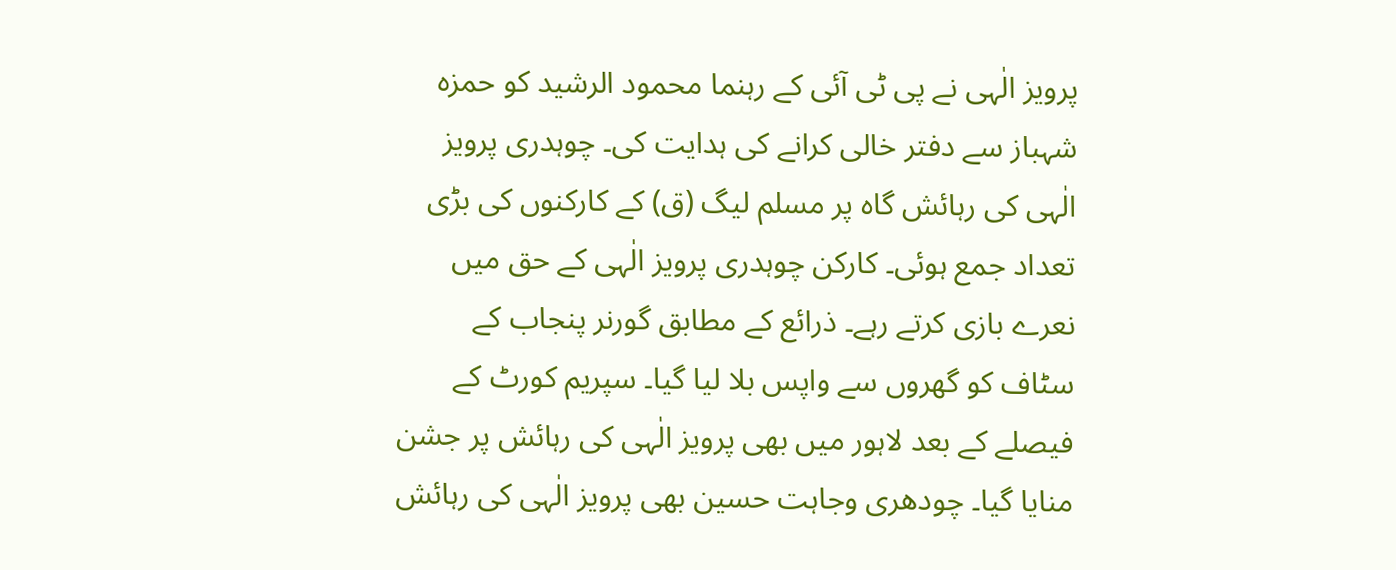پرویز الٰہی نے پی ٹی آئی کے رہنما محمود الرشید کو حمزہ شہباز سے دفتر خالی کرانے کی ہدایت کی۔ چوہدری پرویز الٰہی کی رہائش گاہ پر مسلم لیگ (ق) کے کارکنوں کی بڑی تعداد جمع ہوئی۔ کارکن چوہدری پرویز الٰہی کے حق میں نعرے بازی کرتے رہے۔ ذرائع کے مطابق گورنر پنجاب کے سٹاف کو گھروں سے واپس بلا لیا گیا۔ سپریم کورٹ کے فیصلے کے بعد لاہور میں بھی پرویز الٰہی کی رہائش پر جشن منایا گیا۔ چودھری وجاہت حسین بھی پرویز الٰہی کی رہائش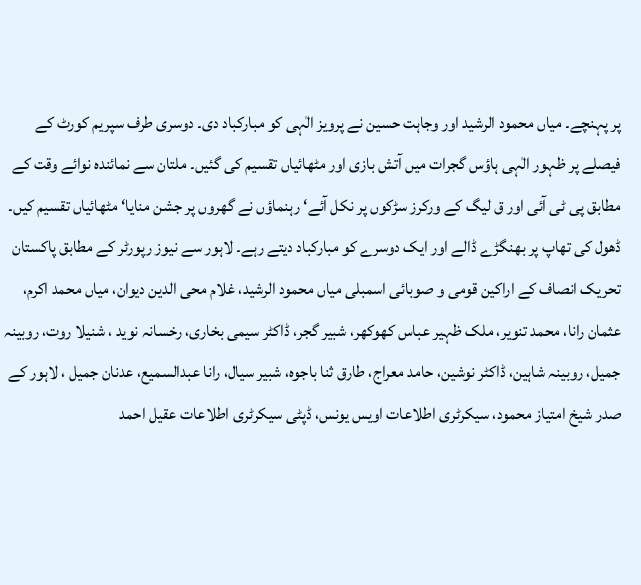پر پہنچے۔ میاں محمود الرشید اور وجاہت حسین نے پرویز الٰہی کو مبارکباد دی۔ دوسری طرف سپریم کورٹ کے فیصلے پر ظہور الٰہی ہاؤس گجرات میں آتش بازی اور مٹھائیاں تقسیم کی گئیں۔ ملتان سے نمائندہ نوائے وقت کے مطابق پی ٹی آئی اور ق لیگ کے ورکرز سڑکوں پر نکل آئے‘ رہنماؤں نے گھروں پر جشن منایا‘ مٹھائیاں تقسیم کیں۔ ڈھول کی تھاپ پر بھنگڑے ڈالے اور ایک دوسرے کو مبارکباد دیتے رہے۔ لاہور سے نیوز رپورٹر کے مطابق پاکستان تحریک انصاف کے اراکین قومی و صوبائی اسمبلی میاں محمود الرشید، غلام محی الدین دیوان، میاں محمد اکرم، عثمان رانا، محمد تنویر، ملک ظہیر عباس کھوکھر، شبیر گجر، ڈاکٹر سیمی بخاری، رخسانہ نوید ، شنیلا روت، روبینہ جمیل، روبینہ شاہین، ڈاکٹر نوشین، حامد معراج، طارق ثنا باجوہ، شبیر سیال، رانا عبدالسمیع، عدنان جمیل ، لاہور کے صدر شیخ امتیاز محمود، سیکرٹری اطلاعات اویس یونس، ڈپٹی سیکرٹری اطلاعات عقیل احمد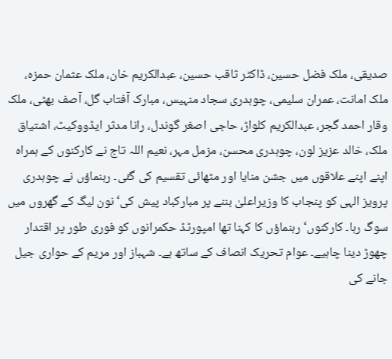صدیقی، ملک فضل حسین، ڈاکٹر ثاقب حسین، عبدالکریم خان، ملک عثمان حمزہ، ملک امانت، عمران سلیمی، چوہدری سجاد منہیس، مبارک آفتاب گل، آصف بھٹی، ملک وقار احمد گجر، عبدالکریم کلواڑ، حاجی اصغر گوندل، رانا مدثر ایڈووکیٹ، اشتیاق ملک، خالد عزیز لون، چوہدری محسن، مزمل مہر، نعیم اللہ تاج نے کارکنوں کے ہمراہ اپنے اپنے علاقوں میں جشن منایا اور مٹھائی تقسیم کی گئی۔ رہنماؤں نے چوہدری پرویز الہی کو پنجاب کا وزیراعلیٰ بننے پر مبارکباد پیش کی‘ نون لیگ کے گھروں میں سوگ رہا۔ کارکنوں‘ رہنماؤں کا کہنا تھا امپورٹڈ حکمرانوں کو فوری طور پر اقتدار چھوڑ دینا چاہیے۔ عوام تحریک انصاف کے ساتھ ہے۔ شہباز اور مریم کے حواری جیل جانے کی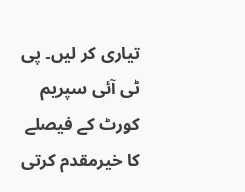تیاری کر لیں۔ پی ٹی آئی سپریم کورٹ کے فیصلے کا خیرمقدم کرتی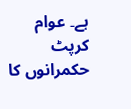ہے۔ عوام کرپٹ حکمرانوں کا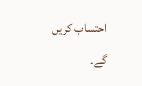احتساب کریں گے۔